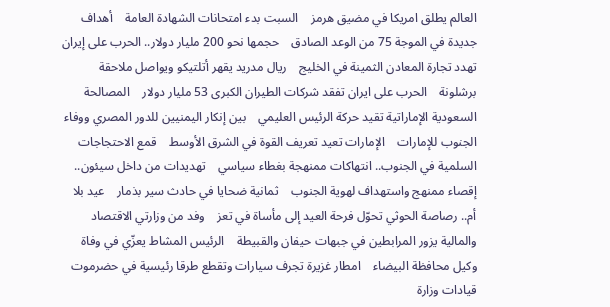العالم يطلق امريكا في مضيق هرمز    السبت بدء امتحانات الشهادة العامة    أهداف جديدة في الموجة 75 من الوعد الصادق    حجمها نحو 200 مليار دولار.. الحرب على إيران تهدد تجارة المعادن الثمينة في الخليج    ريال مدريد يقهر أتلتيكو ويواصل ملاحقة برشلونة    الحرب على ايران تفقد شركات الطيران الكبرى 53 مليار دولار    المصالحة السعودية الإماراتية تقيد حركة الرئيس العليمي    بين إنكار اليمنيين للدور المصري ووفاء الجنوب للإمارات    الإمارات تعيد تعريف القوة في الشرق الأوسط    قمع الاحتجاجات السلمية في الجنوب.. انتهاكات ممنهجة بغطاء سياسي    تهديدات من داخل سيئون.. إقصاء ممنهج واستهداف لهوية الجنوب    ثمانية ضحايا في حادث سير بذمار    عيد بلا أم.. رصاصة الحوثي تحوّل فرحة العيد إلى مأساة في تعز    وفد من وزارتي الاقتصاد والمالية يزور المرابطين في جبهات حيفان والقبيطة    الرئيس المشاط يعزّي في وفاة وكيل محافظة البيضاء    امطار غزيرة تجرف سيارات وتقطع طرقا رئيسية في حضرموت    قيادات وزارة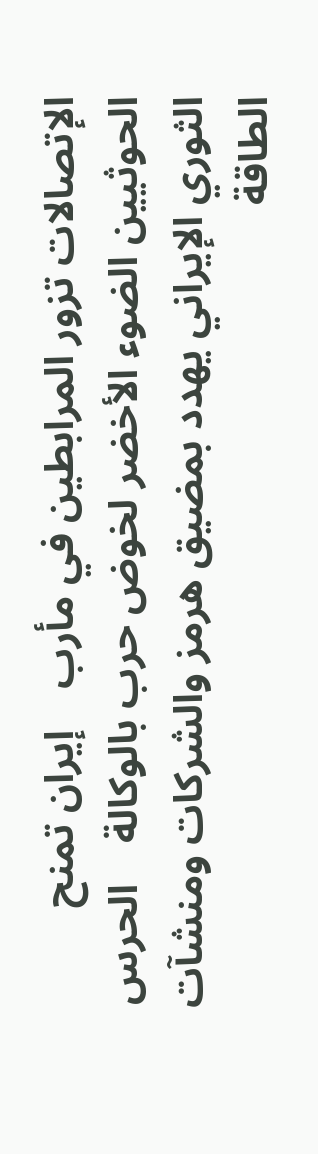الإتصالات تزور المرابطين في مأرب    إيران تمنح الحوثيين الضوء الأخضر لخوض حرب بالوكالة    الحرس الثوري الإيراني يهدد بمضيق هرمز والشركات ومنشآت الطاقة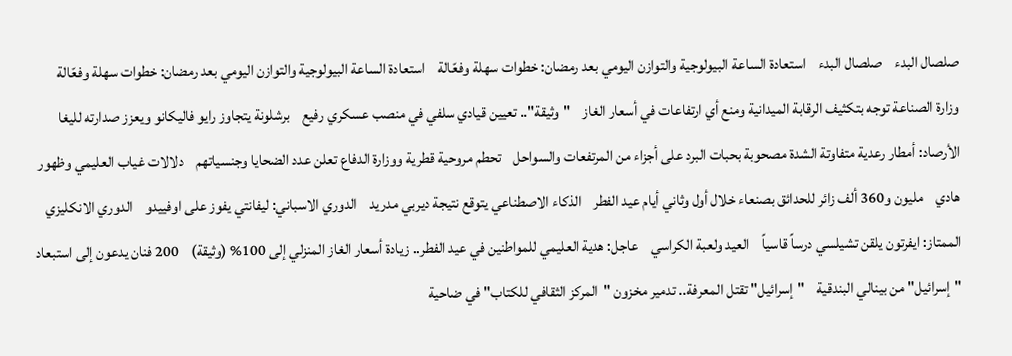صلصال البدء    صلصال البدء    استعادة الساعة البيولوجية والتوازن اليومي بعد رمضان: خطوات سهلة وفعّالة    استعادة الساعة البيولوجية والتوازن اليومي بعد رمضان: خطوات سهلة وفعّالة    وزارة الصناعة توجه بتكثيف الرقابة الميدانية ومنع أي ارتفاعات في أسعار الغاز    "وثيقة".. تعيين قيادي سلفي في منصب عسكري رفيع    برشلونة يتجاوز رايو فاليكانو ويعزز صدارته لليغا    الأرصاد: أمطار رعدية متفاوتة الشدة مصحوبة بحبات البرد على أجزاء من المرتفعات والسواحل    تحطم مروحية قطرية ووزارة الدفاع تعلن عدد الضحايا وجنسياتهم    دلالات غياب العليمي وظهور هادي    مليون و360 ألف زائر للحدائق بصنعاء خلال أول وثاني أيام عيد الفطر    الذكاء الاصطناعي يتوقع نتيجة ديربي مدريد    الدوري الاسباني: ليفانتي يفوز على اوفييدو    الدوري الانكليزي الممتاز: ايفرتون يلقن تشيلسي درساً قاسياً    العيد ولعبة الكراسي    عاجل: هدية العليمي للمواطنين في عيد الفطر.. زيادة أسعار الغاز المنزلي إلى 100% (وثيقة)    200 فنان يدعون إلى استبعاد "إسرائيل" من بينالي البندقية    "إسرائيل" تقتل المعرفة.. تدمير مخزون "المركز الثقافي للكتاب" في ضاحية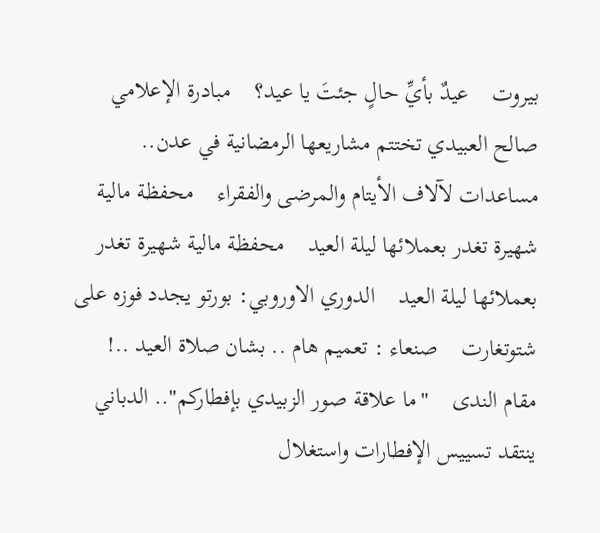بيروت    عيدٌ بأيِّ حالٍ جئتَ يا عيد؟    مبادرة الإعلامي صالح العبيدي تختتم مشاريعها الرمضانية في عدن.. مساعدات لآلاف الأيتام والمرضى والفقراء    محفظة مالية شهيرة تغدر بعملائها ليلة العيد    محفظة مالية شهيرة تغدر بعملائها ليلة العيد    الدوري الاوروبي: بورتو يجدد فوزه على شتوتغارت    صنعاء : تعميم هام .. بشان صلاة العيد ..!    مقام الندى    "ما علاقة صور الزبيدي بإفطاركم".. الدباني ينتقد تسييس الإفطارات واستغلال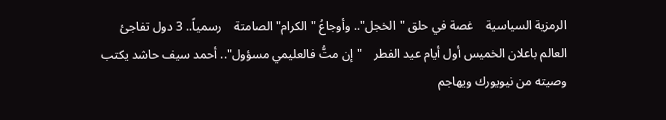الرمزية السياسية    غصة في حلق "الخجل".. وأوجاعُ "الكرام" الصامتة    رسمياً.. 3 دول تفاجئ العالم باعلان الخميس أول أيام عيد الفطر    "إن متُّ فالعليمي مسؤول".. أحمد سيف حاشد يكتب وصيته من نيويورك ويهاجم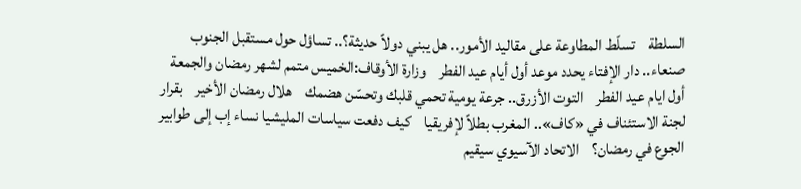السلطة    تسلّط المطاوعة على مقاليد الأمور.. هل يبني دولاً حديثة؟.. تساؤل حول مستقبل الجنوب    صنعاء.. دار الإفتاء يحدد موعد أول أيام عيد الفطر    وزارة الأوقاف:الخميس متمم لشهر رمضان والجمعة أول ايام عيد الفطر    التوت الأزرق.. جرعة يومية تحمي قلبك وتحسّن هضمك    هلال رمضان الأخير    بقرار لجنة الاستئناف في «كاف».. المغرب بطلاً لإفريقيا    كيف دفعت سياسات المليشيا نساء إب إلى طوابير الجوع في رمضان؟    الاتحاد الآسيوي سيقيم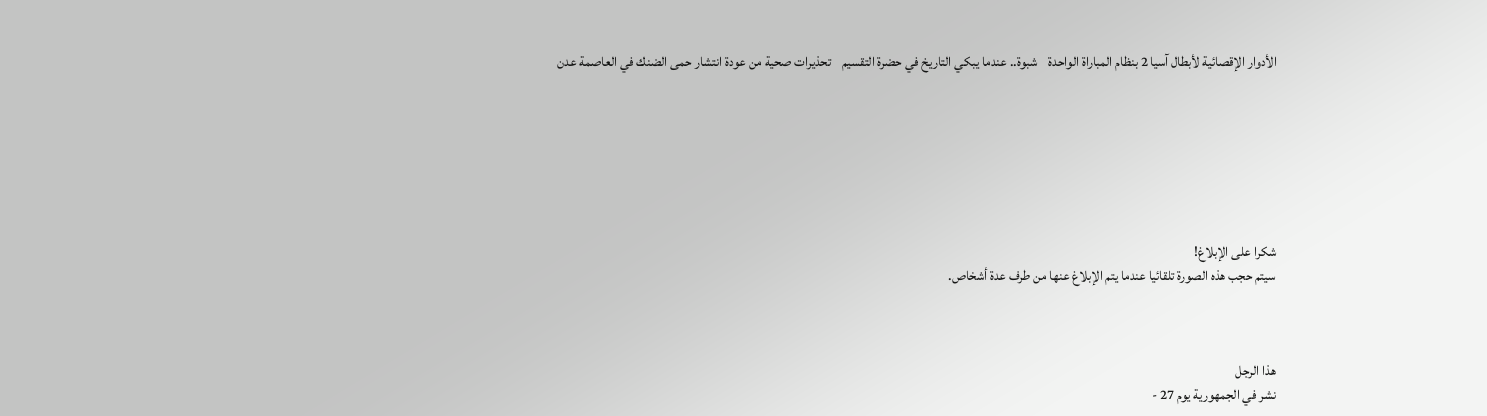الأدوار الإقصائية لأبطال آسيا 2 بنظام المباراة الواحدة    شبوة.. عندما يبكي التاريخ في حضرة التقسيم    تحذيرات صحية من عودة انتشار حمى الضنك في العاصمة عدن







شكرا على الإبلاغ!
سيتم حجب هذه الصورة تلقائيا عندما يتم الإبلاغ عنها من طرف عدة أشخاص.



هذا الرجل
نشر في الجمهورية يوم 27 -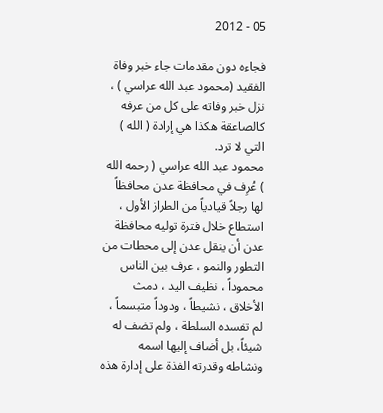05 - 2012

فجاءه دون مقدمات جاء خبر وفاة الفقيد (محمود عبد الله عراسي ) ، نزل خبر وفاته على كل من عرفه كالصاعقة هكذا هي إرادة ( الله ) التي لا ترد.
محمود عبد الله عراسي ( رحمه الله ) عُرِف في محافظة عدن محافظاً لها رجلاً قيادياً من الطراز الأول ، استطاع خلال فترة توليه محافظة عدن أن ينقل عدن إلى محطات من التطور والنمو ، عرف بين الناس محموداً ، نظيف اليد ، دمث الأخلاق ، نشيطاً ، ودوداً متبسماً ، لم تفسده السلطة ، ولم تضف له شيئاً، بل أضاف إليها اسمه ونشاطه وقدرته الفذة على إدارة هذه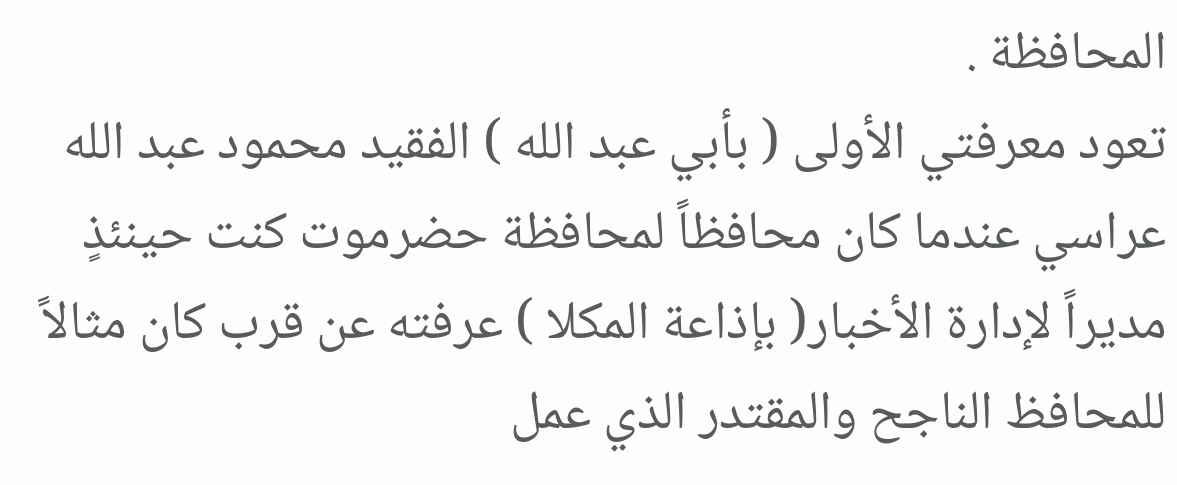المحافظة .
تعود معرفتي الأولى ( بأبي عبد الله ) الفقيد محمود عبد الله عراسي عندما كان محافظاً لمحافظة حضرموت كنت حينئذٍ مديراً لإدارة الأخبار( بإذاعة المكلا ) عرفته عن قرب كان مثالاً للمحافظ الناجح والمقتدر الذي عمل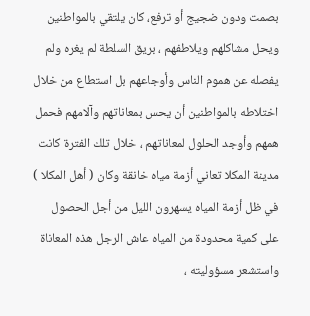بصمت ودون ضجيج أو ترفع، كان يلتقي بالمواطنين ويحل مشاكلهم ويلاطفهم ، بريق السلطة لم يغره ولم يفصله عن هموم الناس وأوجاعهم بل استطاع من خلال اختلاطه بالمواطنين أن يحس بمعاناتهم وآلامهم فحمل همهم وأوجد الحلول لمعاناتهم ، خلال تلك الفترة كانت مدينة المكلا تعاني أزمة مياه خانقة وكان ( أهل المكلا ) في ظل أزمة المياه يسهرون الليل من أجل الحصول على كمية محدودة من المياه عاش الرجل هذه المعاناة واستشعر مسؤوليته ،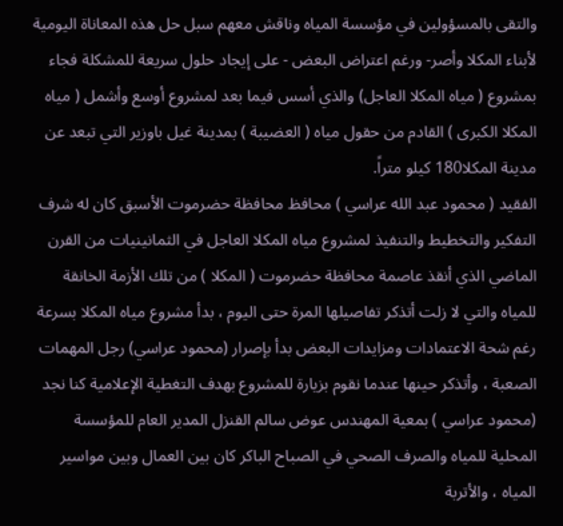والتقى بالمسؤولين في مؤسسة المياه وناقش معهم سبل حل هذه المعاناة اليومية لأبناء المكلا وأصر- ورغم اعتراض البعض - على إيجاد حلول سريعة للمشكلة فجاء بمشروع ( مياه المكلا العاجل) والذي أسس فيما بعد لمشروع أوسع وأشمل ( مياه المكلا الكبرى ) القادم من حقول مياه ( العضيبة ) بمدينة غيل باوزير التي تبعد عن مدينة المكلا180 كيلو متراً.
الفقيد ( محمود عبد الله عراسي ) محافظ محافظة حضرموت الأسبق كان له شرف التفكير والتخطيط والتنفيذ لمشروع مياه المكلا العاجل في الثمانينيات من القرن الماضي الذي أنقذ عاصمة محافظة حضرموت ( المكلا ) من تلك الأزمة الخانقة للمياه والتي لا زلت أتذكر تفاصيلها المرة حتى اليوم ، بدأ مشروع مياه المكلا بسرعة رغم شحة الاعتمادات ومزايدات البعض بدأ بإصرار (محمود عراسي) رجل المهمات الصعبة ، وأتذكر حينها عندما نقوم بزيارة للمشروع بهدف التغطية الإعلامية كنا نجد (محمود عراسي ) بمعية المهندس عوض سالم القنزل المدير العام للمؤسسة المحلية للمياه والصرف الصحي في الصباح الباكر كان بين العمال وبين مواسير المياه ، والأتربة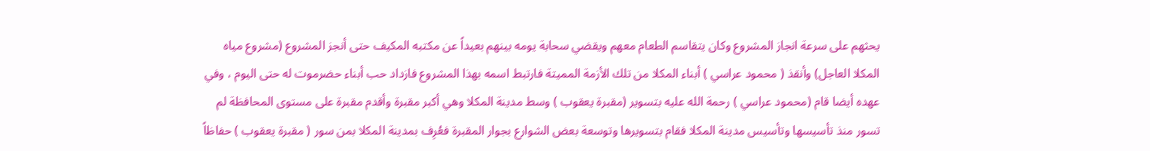يحثهم على سرعة انجاز المشروع وكان يتقاسم الطعام معهم ويقضي سحابة يومه بينهم بعيداً عن مكتبه المكيف حتى أنجز المشروع (مشروع مياه المكلا العاجل) وأنقذ ( محمود عراسي ) أبناء المكلا من تلك الأزمة المميتة فارتبط اسمه بهذا المشروع فازداد حب أبناء حضرموت له حتى اليوم ، وفي عهده أيضا قام (محمود عراسي ) رحمة الله عليه بتسوير (مقبرة يعقوب ) وسط مدينة المكلا وهي أكبر مقبرة وأقدم مقبرة على مستوى المحافظة لم تسور منذ تأسيسها وتأسيس مدينة المكلا فقام بتسويرها وتوسعة بعض الشوارع بجوار المقبرة فعُرِف بمدينة المكلا بمن سور ( مقبرة يعقوب ) حفاظاً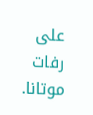على رفات موتانا.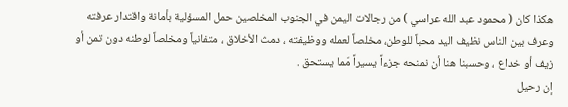هكذا كان ( محمود عبد الله عراسي ) من رجالات اليمن في الجنوب المخلصين حمل المسؤلية بأمانة واقتدار عرفته وعرف بين الناس نظيف اليد محباً للوطن، مخلصاً لعمله ووظيفته ، دمث الأخلاق ، متفانياً ومخلصاً لوطنه دون تمن أو زيف أو خداع ، وحسبنا هنا أن نمنحه جزءاً يسيراً مّما يستحق .
إن رحيل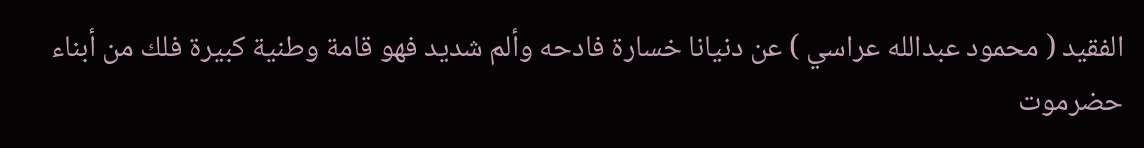الفقيد ( محمود عبدالله عراسي ) عن دنيانا خسارة فادحه وألم شديد فهو قامة وطنية كبيرة فلك من أبناء حضرموت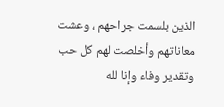الذين بلسمت جراحهم ، وعشت معاناتهم وأخلصت لهم كل حب وتقدير وفاء وإنا لله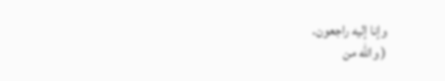وإنا إليه راجعون.
( والله من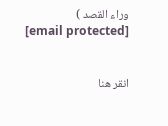وراء القصد )
[email protected]


انقر هنا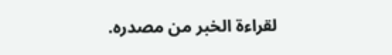لقراءة الخبر من مصدره.